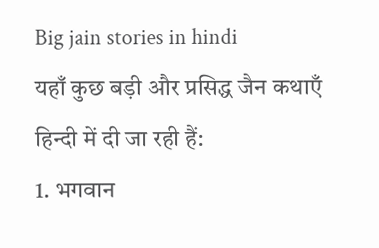Big jain stories in hindi
यहाँ कुछ बड़ी और प्रसिद्ध जैन कथाएँ हिन्दी में दी जा रही हैं:
1. भगवान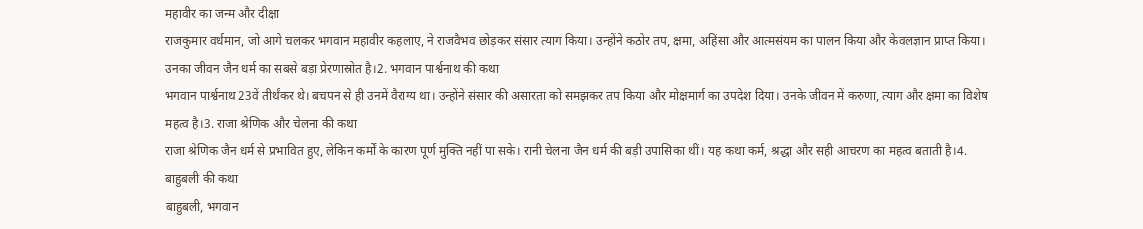महावीर का जन्म और दीक्षा
राजकुमार वर्धमान, जो आगे चलकर भगवान महावीर कहलाए, ने राजवैभव छोड़कर संसार त्याग किया। उन्होंने कठोर तप, क्षमा, अहिंसा और आत्मसंयम का पालन किया और केवलज्ञान प्राप्त किया। उनका जीवन जैन धर्म का सबसे बड़ा प्रेरणास्रोत है।2. भगवान पार्श्वनाथ की कथा
भगवान पार्श्वनाथ 23वें तीर्थंकर थे। बचपन से ही उनमें वैराग्य था। उन्होंने संसार की असारता को समझकर तप किया और मोक्षमार्ग का उपदेश दिया। उनके जीवन में करुणा, त्याग और क्षमा का विशेष महत्व है।3. राजा श्रेणिक और चेलना की कथा
राजा श्रेणिक जैन धर्म से प्रभावित हुए, लेकिन कर्मों के कारण पूर्ण मुक्ति नहीं पा सके। रानी चेलना जैन धर्म की बड़ी उपासिका थीं। यह कथा कर्म, श्रद्धा और सही आचरण का महत्व बताती है।4. बाहुबली की कथा
बाहुबली, भगवान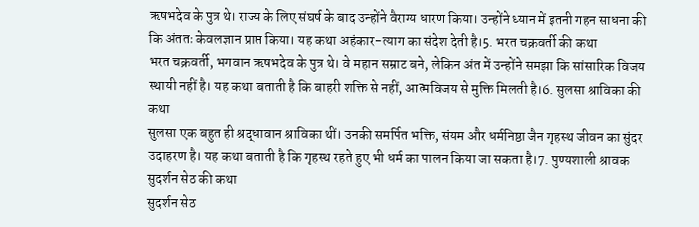ऋषभदेव के पुत्र थे। राज्य के लिए संघर्ष के बाद उन्होंने वैराग्य धारण किया। उन्होंने ध्यान में इतनी गहन साधना की कि अंततः केवलज्ञान प्राप्त किया। यह कथा अहंकार-त्याग का संदेश देती है।5. भरत चक्रवर्ती की कथा
भरत चक्रवर्ती, भगवान ऋषभदेव के पुत्र थे। वे महान सम्राट बने, लेकिन अंत में उन्होंने समझा कि सांसारिक विजय स्थायी नहीं है। यह कथा बताती है कि बाहरी शक्ति से नहीं, आत्मविजय से मुक्ति मिलती है।6. सुलसा श्राविका की कथा
सुलसा एक बहुत ही श्रद्धावान श्राविका थीं। उनकी समर्पित भक्ति, संयम और धर्मनिष्ठा जैन गृहस्थ जीवन का सुंदर उदाहरण है। यह कथा बताती है कि गृहस्थ रहते हुए भी धर्म का पालन किया जा सकता है।7. पुण्यशाली श्रावक सुदर्शन सेठ की कथा
सुदर्शन सेठ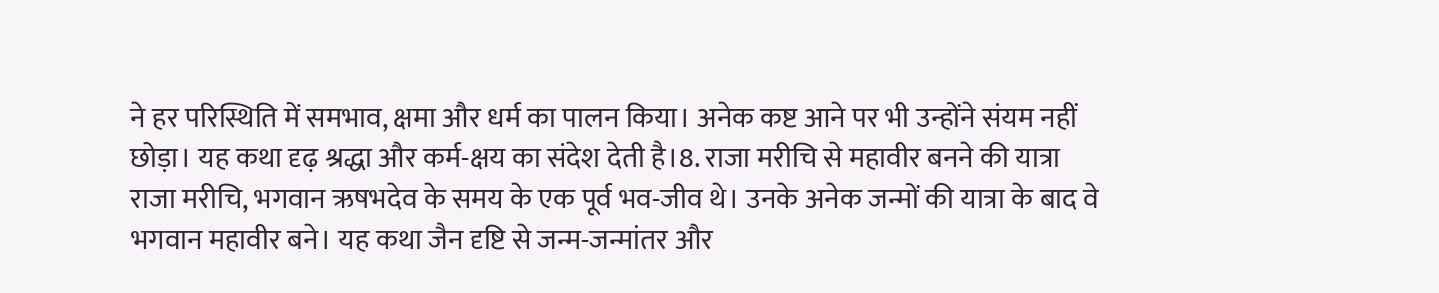ने हर परिस्थिति में समभाव, क्षमा और धर्म का पालन किया। अनेक कष्ट आने पर भी उन्होंने संयम नहीं छोड़ा। यह कथा दृढ़ श्रद्धा और कर्म-क्षय का संदेश देती है।8. राजा मरीचि से महावीर बनने की यात्रा
राजा मरीचि, भगवान ऋषभदेव के समय के एक पूर्व भव-जीव थे। उनके अनेक जन्मों की यात्रा के बाद वे भगवान महावीर बने। यह कथा जैन दृष्टि से जन्म-जन्मांतर और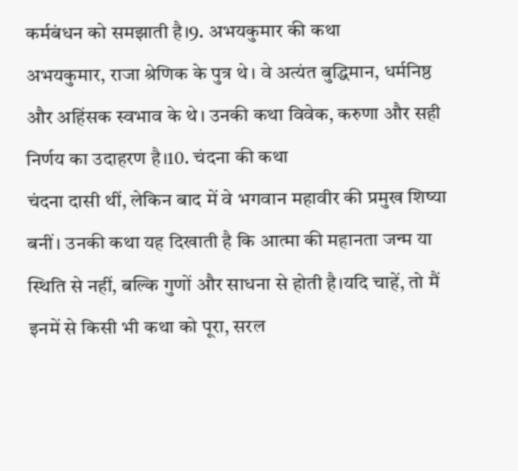कर्मबंधन को समझाती है।9. अभयकुमार की कथा
अभयकुमार, राजा श्रेणिक के पुत्र थे। वे अत्यंत बुद्धिमान, धर्मनिष्ठ और अहिंसक स्वभाव के थे। उनकी कथा विवेक, करुणा और सही निर्णय का उदाहरण है।10. चंदना की कथा
चंदना दासी थीं, लेकिन बाद में वे भगवान महावीर की प्रमुख शिष्या बनीं। उनकी कथा यह दिखाती है कि आत्मा की महानता जन्म या स्थिति से नहीं, बल्कि गुणों और साधना से होती है।यदि चाहें, तो मैं इनमें से किसी भी कथा को पूरा, सरल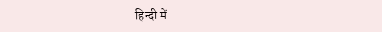हिन्दी में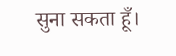सुना सकता हूँ।